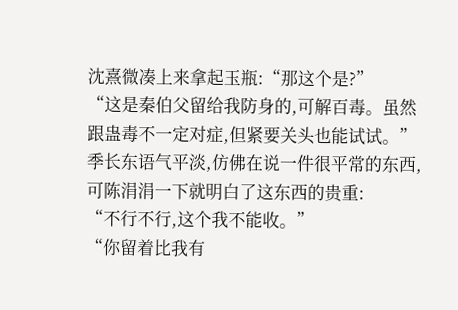沈熹微凑上来拿起玉瓶:“那这个是?”
“这是秦伯父留给我防身的,可解百毒。虽然跟蛊毒不一定对症,但紧要关头也能试试。”
季长东语气平淡,仿佛在说一件很平常的东西,可陈涓涓一下就明白了这东西的贵重:
“不行不行,这个我不能收。”
“你留着比我有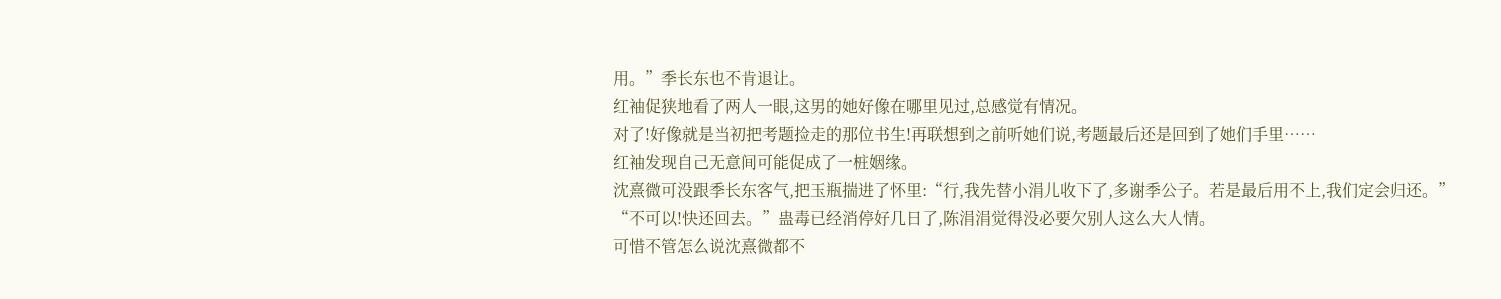用。”季长东也不肯退让。
红袖促狭地看了两人一眼,这男的她好像在哪里见过,总感觉有情况。
对了!好像就是当初把考题捡走的那位书生!再联想到之前听她们说,考题最后还是回到了她们手里……
红袖发现自己无意间可能促成了一桩姻缘。
沈熹微可没跟季长东客气,把玉瓶揣进了怀里:“行,我先替小涓儿收下了,多谢季公子。若是最后用不上,我们定会归还。”
“不可以!快还回去。”蛊毒已经消停好几日了,陈涓涓觉得没必要欠别人这么大人情。
可惜不管怎么说沈熹微都不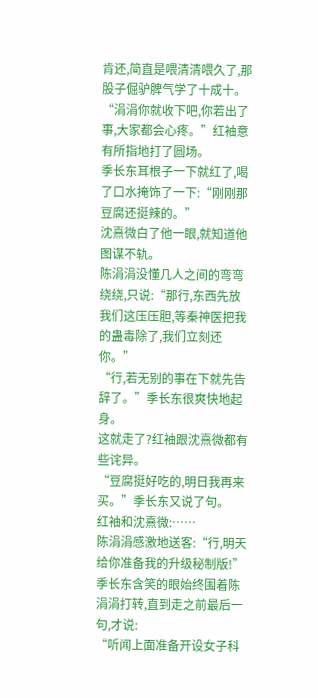肯还,简直是喂清清喂久了,那股子倔驴脾气学了十成十。
“涓涓你就收下吧,你若出了事,大家都会心疼。”红袖意有所指地打了圆场。
季长东耳根子一下就红了,喝了口水掩饰了一下:“刚刚那豆腐还挺辣的。”
沈熹微白了他一眼,就知道他图谋不轨。
陈涓涓没懂几人之间的弯弯绕绕,只说:“那行,东西先放我们这压压胆,等秦神医把我的蛊毒除了,我们立刻还你。”
“行,若无别的事在下就先告辞了。”季长东很爽快地起身。
这就走了?红袖跟沈熹微都有些诧异。
“豆腐挺好吃的,明日我再来买。”季长东又说了句。
红袖和沈熹微:……
陈涓涓感激地送客:“行,明天给你准备我的升级秘制版!”
季长东含笑的眼始终围着陈涓涓打转,直到走之前最后一句,才说:
“听闻上面准备开设女子科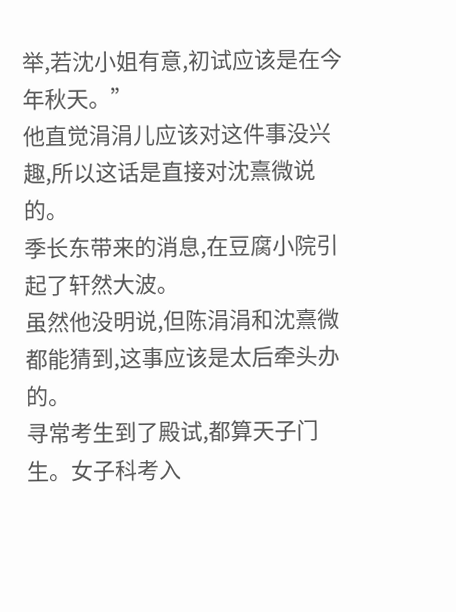举,若沈小姐有意,初试应该是在今年秋天。”
他直觉涓涓儿应该对这件事没兴趣,所以这话是直接对沈熹微说的。
季长东带来的消息,在豆腐小院引起了轩然大波。
虽然他没明说,但陈涓涓和沈熹微都能猜到,这事应该是太后牵头办的。
寻常考生到了殿试,都算天子门生。女子科考入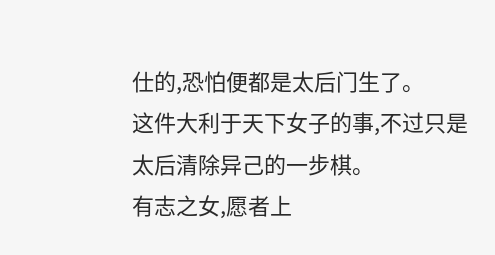仕的,恐怕便都是太后门生了。
这件大利于天下女子的事,不过只是太后清除异己的一步棋。
有志之女,愿者上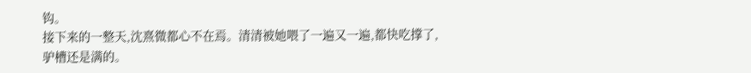钩。
接下来的一整天,沈熹微都心不在焉。清清被她喂了一遍又一遍,都快吃撑了,驴槽还是满的。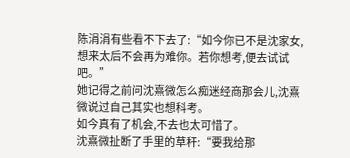陈涓涓有些看不下去了:“如今你已不是沈家女,想来太后不会再为难你。若你想考,便去试试吧。”
她记得之前问沈熹微怎么痴迷经商那会儿,沈熹微说过自己其实也想科考。
如今真有了机会,不去也太可惜了。
沈熹微扯断了手里的草秆:“要我给那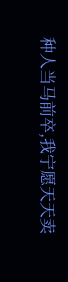种人当马前卒,我宁愿天天卖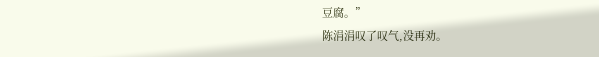豆腐。”
陈涓涓叹了叹气,没再劝。